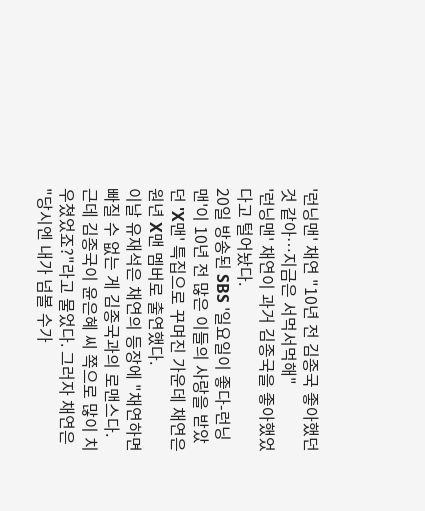'런닝맨' 채연 "10년 전 김종국 좋아했던 것 같아…지금은 서먹서먹해"
'런닝맨' 채연이 과거 김종국을 좋아했었다고 털어놨다.
20일 방송된 SBS '일요일이 좋다-런닝맨'이 10년 전 많은 이들의 사랑을 받았던 'X맨' 특집으로 꾸며진 가운데 채연은 원년 X맨 멤버로 출연했다.
이날 유재석은 채연의 등장에 "채연하면 빠질 수 없는 게 김종국과의 로맨스다. 근데 김종국이 윤은혜 씨 쪽으로 많이 치우쳤었죠?"라고 물었다. 그러자 채연은 "당시엔 내가 넘볼 수가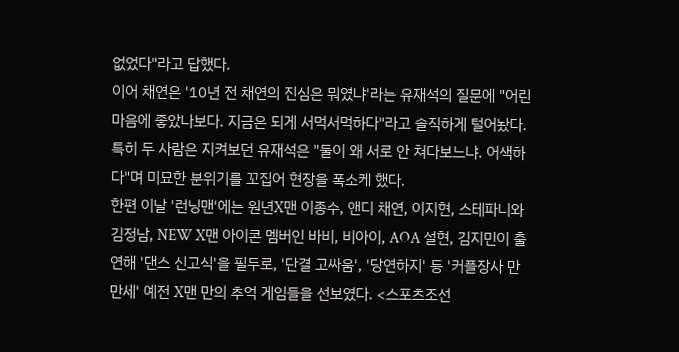없었다"라고 답했다.
이어 채연은 '10년 전 채연의 진심은 뭐였냐'라는 유재석의 질문에 "어린 마음에 좋았나보다. 지금은 되게 서먹서먹하다"라고 솔직하게 털어놨다.
특히 두 사람은 지켜보던 유재석은 "둘이 왜 서로 안 쳐다보느냐. 어색하다"며 미묘한 분위기를 꼬집어 현장을 폭소케 했다.
한편 이날 '런닝맨'에는 원년X맨 이종수, 앤디 채연, 이지현, 스테파니와 김정남, NEW X맨 아이콘 멤버인 바비, 비아이, AOA 설현, 김지민이 출연해 '댄스 신고식'을 필두로, '단결 고싸움', '당연하지' 등 '커플장사 만만세' 예전 X맨 만의 추억 게임들을 선보였다. <스포츠조선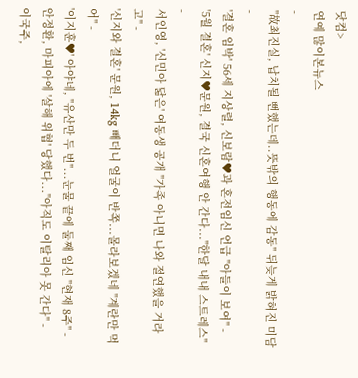닷컴>
연예 많이본뉴스
-
"故최진실, 납치될 뻔했는데..뜻밖의 행동에 감동" 뒤늦게 밝혀진 미담 -
'결혼 임박' 56세 지상렬, 신보람♥과 혼전임신 언급 "아들이 보여" -
'5월 결혼' 신지♥문원, 결국 신혼여행 안 간다..."한달 내내 스트레스" -
서인영, '신민아 닮은' 여동생 공개 "가족 아니면 나와 절연했을 거라고" -
'신지와 결혼' 문원, 14kg 빼더니 얼굴이 반쪽...몰라보겠네 "계란만 먹어" -
'이지훈♥' 아야네, "유산만 두 번"...눈물 끝에 둘째 임신 "현재 8주" -
안정환, 마피아에 '살해 위협' 당했다..."아직도 이탈리아 못 간다" -
이국주,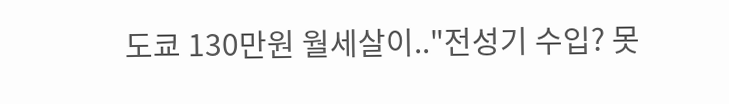도쿄 130만원 월세살이.."전성기 수입? 못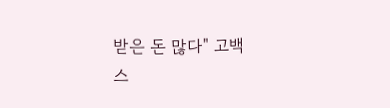받은 돈 많다" 고백
스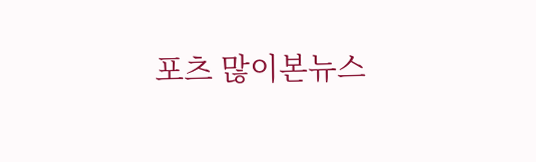포츠 많이본뉴스